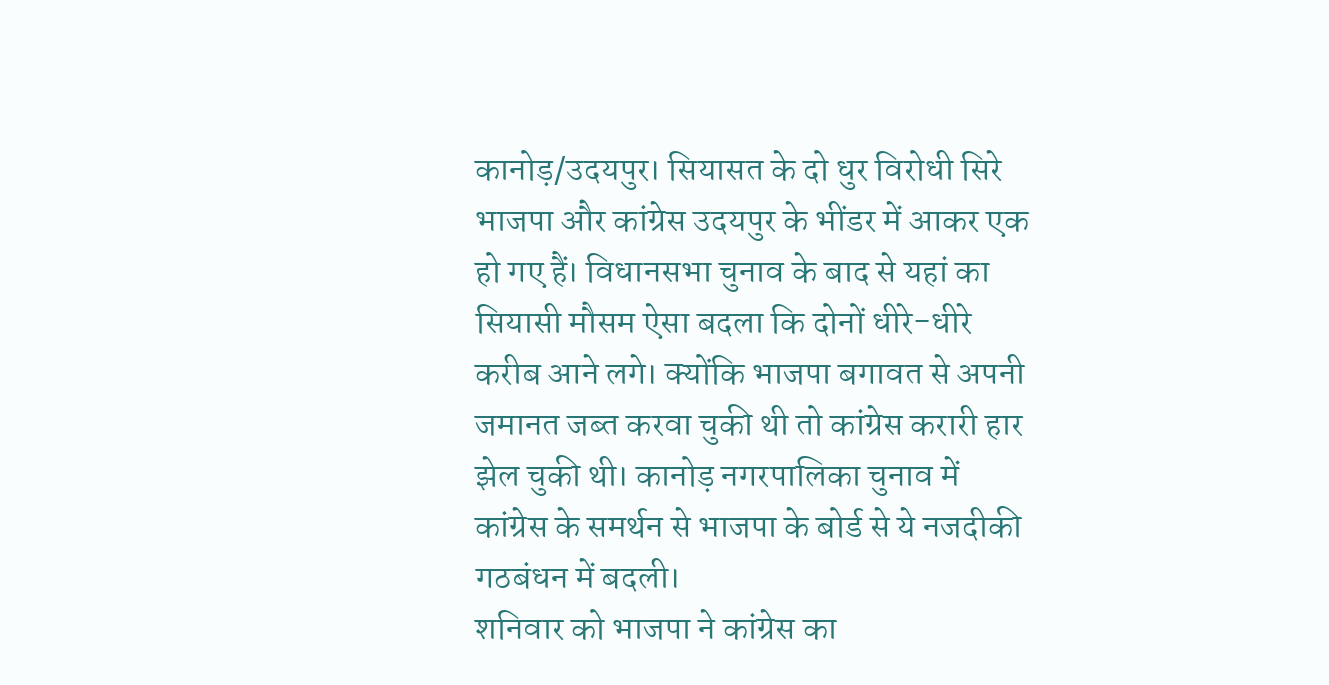कानोड़/उदयपुर। सियासत के दो धुर विरोधी सिरे भाजपा और कांग्रेस उदयपुर के भींडर में आकर एक हो गए हैं। विधानसभा चुनाव के बाद से यहां का सियासी मौसम ऐसा बदला कि दोनों धीरे-धीरे करीब आने लगे। क्योंकि भाजपा बगावत से अपनी जमानत जब्त करवा चुकी थी तो कांग्रेस करारी हार झेल चुकी थी। कानोड़ नगरपालिका चुनाव में कांग्रेस के समर्थन से भाजपा के बोर्ड से ये नजदीकी गठबंधन में बदली।
शनिवार को भाजपा ने कांग्रेस का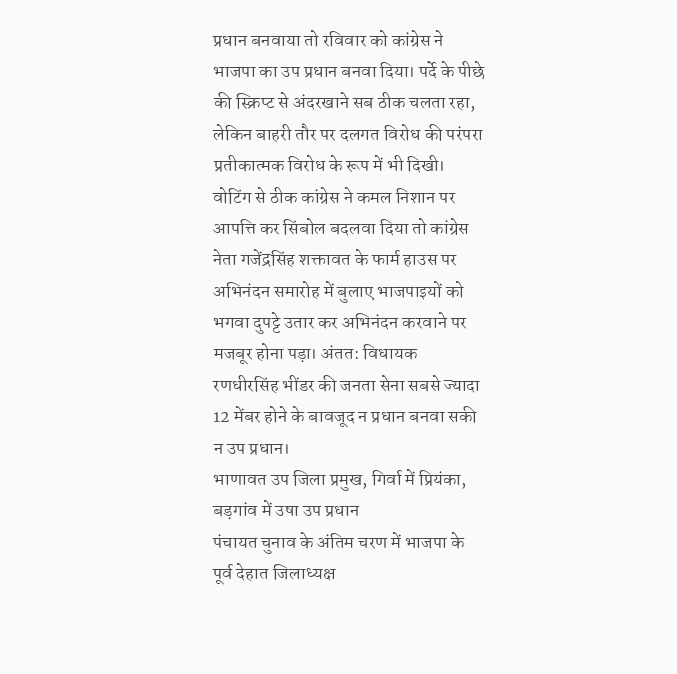प्रधान बनवाया तो रविवार को कांग्रेस ने भाजपा का उप प्रधान बनवा दिया। पर्दे के पीछे की स्क्रिप्ट से अंदरखाने सब ठीक चलता रहा, लेकिन बाहरी तौर पर दलगत विरोध की परंपरा प्रतीकात्मक विरोध के रूप में भी दिखी।
वोटिंग से ठीक कांग्रेस ने कमल निशान पर आपत्ति कर सिंबोल बदलवा दिया तो कांग्रेस नेता गजेंद्रसिंह शक्तावत के फार्म हाउस पर अभिनंदन समारोह में बुलाए भाजपाइयों को भगवा दुपट्टे उतार कर अभिनंदन करवाने पर मजबूर होना पड़ा। अंतत: विधायक रणधीरसिंह भींडर की जनता सेना सबसे ज्यादा 12 मेंबर होने के बावजूद न प्रधान बनवा सकी न उप प्रधान।
भाणावत उप जिला प्रमुख, गिर्वा में प्रियंका, बड़गांव में उषा उप प्रधान
पंचायत चुनाव के अंतिम चरण में भाजपा के पूर्व देहात जिलाध्यक्ष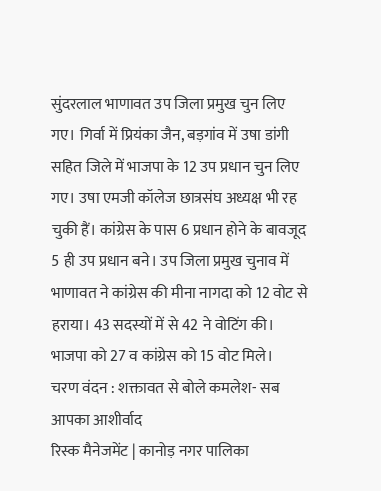सुंदरलाल भाणावत उप जिला प्रमुख चुन लिए गए। गिर्वा में प्रियंका जैन, बड़गांव में उषा डांगी सहित जिले में भाजपा के 12 उप प्रधान चुन लिए गए। उषा एमजी कॉलेज छात्रसंघ अध्यक्ष भी रह चुकी हैं। कांग्रेस के पास 6 प्रधान होने के बावजूद 5 ही उप प्रधान बने। उप जिला प्रमुख चुनाव में भाणावत ने कांग्रेस की मीना नागदा को 12 वोट से हराया। 43 सदस्यों में से 42 ने वोटिंग की। भाजपा को 27 व कांग्रेस को 15 वोट मिले।
चरण वंदन : शक्तावत से बोले कमलेश- सब आपका आशीर्वाद
रिस्क मैनेजमेंट | कानोड़ नगर पालिका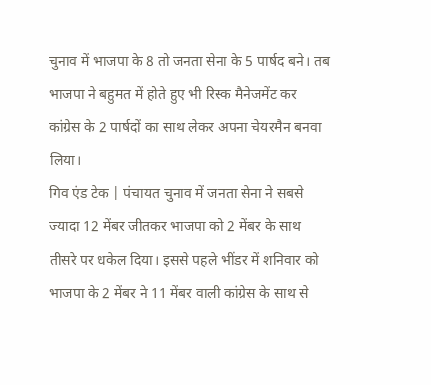चुनाव में भाजपा के 8 तो जनता सेना के 5 पार्षद बने। तब भाजपा ने बहुमत में होते हुए भी रिस्क मैनेजमेंट कर कांग्रेस के 2 पार्षदों का साथ लेकर अपना चेयरमैन बनवा लिया।
गिव एंड टेक | पंचायत चुनाव में जनता सेना ने सबसे ज्यादा 12 मेंबर जीतकर भाजपा को 2 मेंबर के साथ तीसरे पर धकेल दिया। इससे पहले भींडर में शनिवार को भाजपा के 2 मेंबर ने 11 मेंबर वाली कांग्रेस के साथ से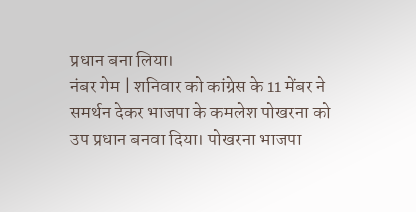प्रधान बना लिया।
नंबर गेम | शनिवार को कांग्रेस के 11 मेंबर ने समर्थन देकर भाजपा के कमलेश पोखरना को उप प्रधान बनवा दिया। पोखरना भाजपा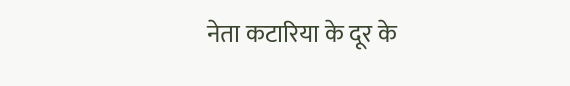नेता कटारिया के दूर के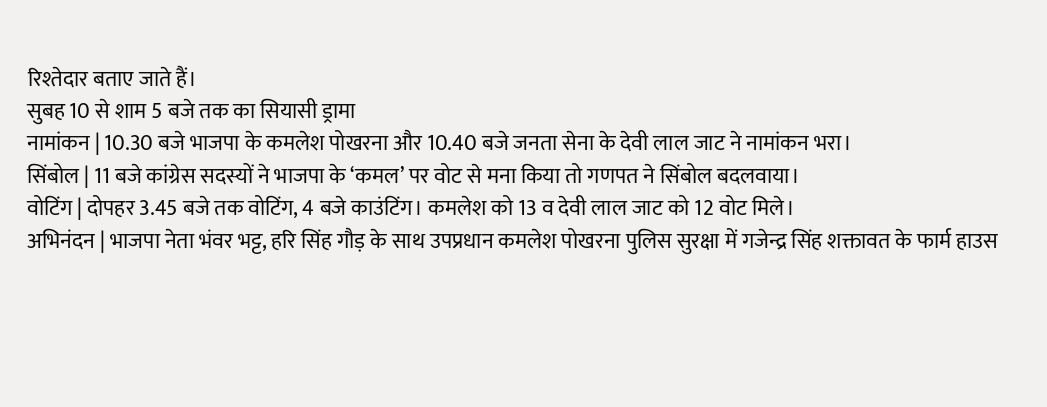रिश्तेदार बताए जाते हैं।
सुबह 10 से शाम 5 बजे तक का सियासी ड्रामा
नामांकन | 10.30 बजे भाजपा के कमलेश पोखरना और 10.40 बजे जनता सेना के देवी लाल जाट ने नामांकन भरा।
सिंबोल | 11 बजे कांग्रेस सदस्यों ने भाजपा के ‘कमल’ पर वोट से मना किया तो गणपत ने सिंबोल बदलवाया।
वोटिंग | दोपहर 3.45 बजे तक वोटिंग, 4 बजे काउंटिंग। कमलेश को 13 व देवी लाल जाट को 12 वोट मिले।
अभिनंदन | भाजपा नेता भंवर भट्ट, हरि सिंह गौड़ के साथ उपप्रधान कमलेश पोखरना पुलिस सुरक्षा में गजेन्द्र सिंह शक्तावत के फार्म हाउस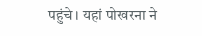पहुंचे। यहां पोखरना ने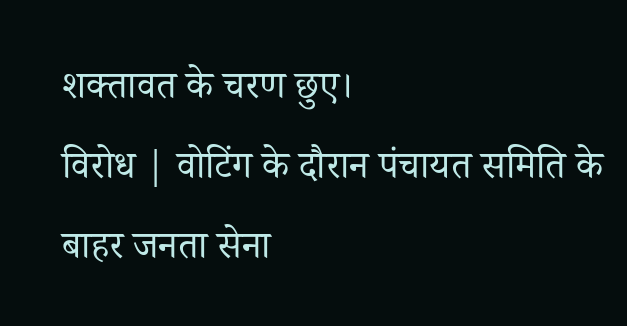शक्तावत के चरण छुए।
विरोध | वोटिंग के दौरान पंचायत समिति के बाहर जनता सेना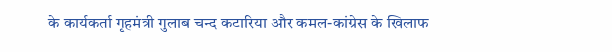के कार्यकर्ता गृहमंत्री गुलाब चन्द कटारिया और कमल-कांग्रेस के खिलाफ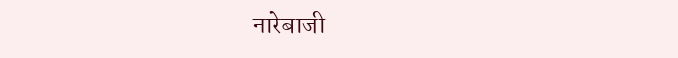नारेबाजी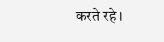करते रहे।